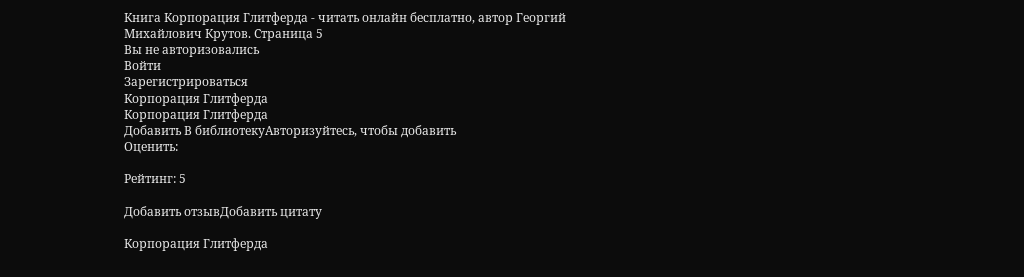Книга Корпорация Глитферда - читать онлайн бесплатно, автор Георгий Михайлович Крутов. Cтраница 5
Вы не авторизовались
Войти
Зарегистрироваться
Корпорация Глитферда
Корпорация Глитферда
Добавить В библиотекуАвторизуйтесь, чтобы добавить
Оценить:

Рейтинг: 5

Добавить отзывДобавить цитату

Корпорация Глитферда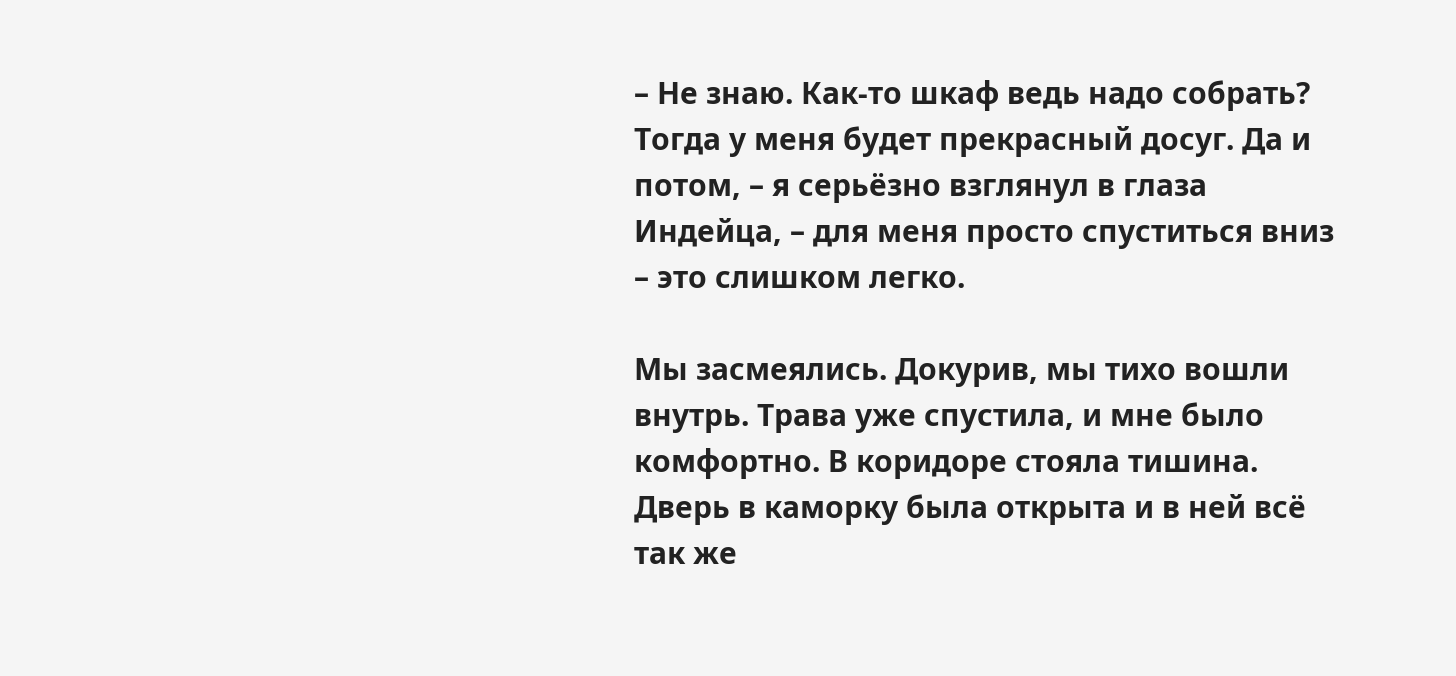– Не знаю. Как-то шкаф ведь надо собрать? Тогда у меня будет прекрасный досуг. Да и потом, – я серьёзно взглянул в глаза Индейца, – для меня просто спуститься вниз – это слишком легко.

Мы засмеялись. Докурив, мы тихо вошли внутрь. Трава уже спустила, и мне было комфортно. В коридоре стояла тишина. Дверь в каморку была открыта и в ней всё так же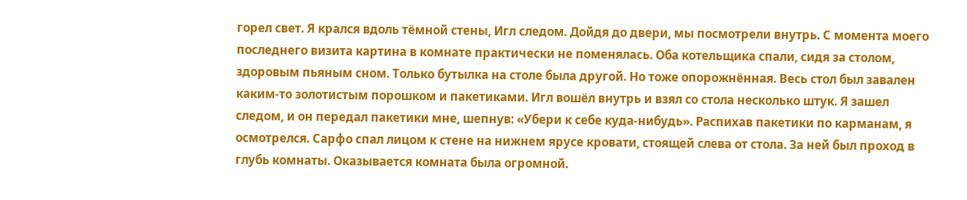горел свет. Я крался вдоль тёмной стены, Игл следом. Дойдя до двери, мы посмотрели внутрь. С момента моего последнего визита картина в комнате практически не поменялась. Оба котельщика спали, сидя за столом, здоровым пьяным сном. Только бутылка на столе была другой. Но тоже опорожнённая. Весь стол был завален каким-то золотистым порошком и пакетиками. Игл вошёл внутрь и взял со стола несколько штук. Я зашел следом, и он передал пакетики мне, шепнув: «Убери к себе куда-нибудь». Распихав пакетики по карманам, я осмотрелся. Сарфо спал лицом к стене на нижнем ярусе кровати, стоящей слева от стола. За ней был проход в глубь комнаты. Оказывается комната была огромной.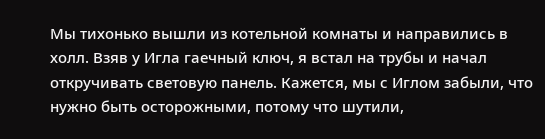Мы тихонько вышли из котельной комнаты и направились в холл. Взяв у Игла гаечный ключ, я встал на трубы и начал откручивать световую панель. Кажется, мы с Иглом забыли, что нужно быть осторожными, потому что шутили,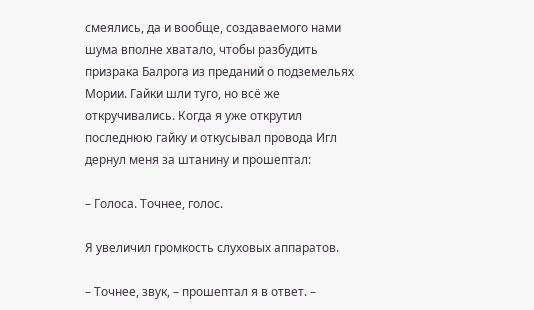смеялись, да и вообще, создаваемого нами шума вполне хватало, чтобы разбудить призрака Балрога из преданий о подземельях Мории. Гайки шли туго, но всё же откручивались. Когда я уже открутил последнюю гайку и откусывал провода Игл дернул меня за штанину и прошептал:

– Голоса. Точнее, голос.

Я увеличил громкость слуховых аппаратов.

– Точнее, звук, – прошептал я в ответ. –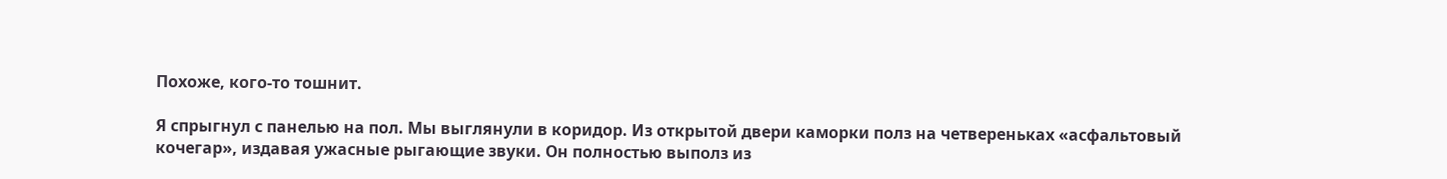Похоже, кого-то тошнит.

Я спрыгнул с панелью на пол. Мы выглянули в коридор. Из открытой двери каморки полз на четвереньках «асфальтовый кочегар», издавая ужасные рыгающие звуки. Он полностью выполз из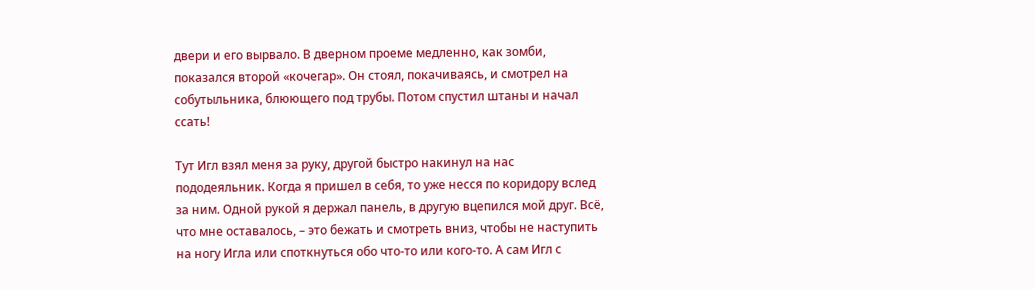двери и его вырвало. В дверном проеме медленно, как зомби, показался второй «кочегар». Он стоял, покачиваясь, и смотрел на собутыльника, блюющего под трубы. Потом спустил штаны и начал ссать!

Тут Игл взял меня за руку, другой быстро накинул на нас пододеяльник. Когда я пришел в себя, то уже несся по коридору вслед за ним. Одной рукой я держал панель, в другую вцепился мой друг. Всё, что мне оставалось, – это бежать и смотреть вниз, чтобы не наступить на ногу Игла или споткнуться обо что-то или кого-то. А сам Игл с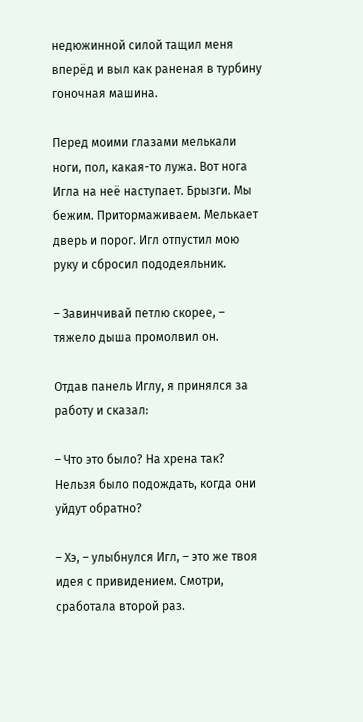недюжинной силой тащил меня вперёд и выл как раненая в турбину гоночная машина.

Перед моими глазами мелькали ноги, пол, какая-то лужа. Вот нога Игла на неё наступает. Брызги. Мы бежим. Притормаживаем. Мелькает дверь и порог. Игл отпустил мою руку и сбросил пододеяльник.

– Завинчивай петлю скорее, – тяжело дыша промолвил он.

Отдав панель Иглу, я принялся за работу и сказал:

– Что это было? На хрена так? Нельзя было подождать, когда они уйдут обратно?

– Хэ, – улыбнулся Игл, – это же твоя идея с привидением. Смотри, сработала второй раз.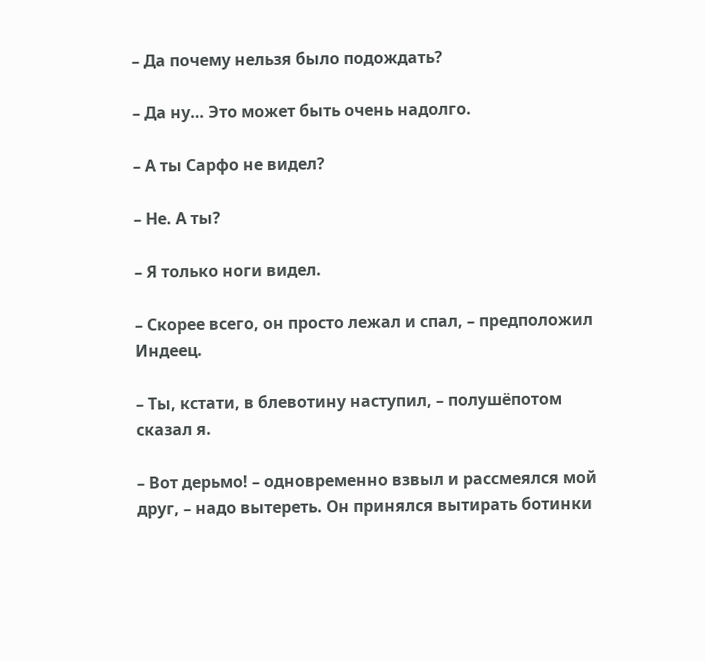– Да почему нельзя было подождать?

– Да ну… Это может быть очень надолго.

– А ты Сарфо не видел?

– Не. А ты?

– Я только ноги видел.

– Скорее всего, он просто лежал и спал, – предположил Индеец.

– Ты, кстати, в блевотину наступил, – полушёпотом сказал я.

– Вот дерьмо! – одновременно взвыл и рассмеялся мой друг, – надо вытереть. Он принялся вытирать ботинки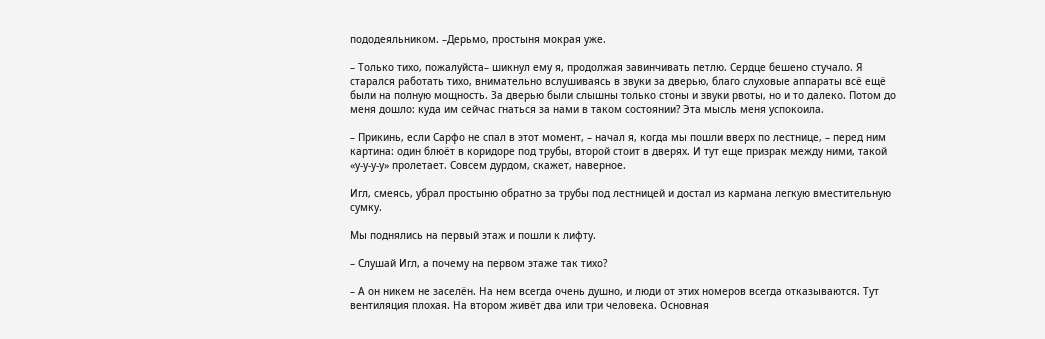пододеяльником. –Дерьмо, простыня мокрая уже.

– Только тихо, пожалуйста– шикнул ему я, продолжая завинчивать петлю. Сердце бешено стучало. Я старался работать тихо, внимательно вслушиваясь в звуки за дверью, благо слуховые аппараты всё ещё были на полную мощность. За дверью были слышны только стоны и звуки рвоты, но и то далеко. Потом до меня дошло: куда им сейчас гнаться за нами в таком состоянии? Эта мысль меня успокоила.

– Прикинь, если Сарфо не спал в этот момент, – начал я, когда мы пошли вверх по лестнице, – перед ним картина: один блюёт в коридоре под трубы, второй стоит в дверях. И тут еще призрак между ними, такой «у-у-у-у» пролетает. Совсем дурдом, скажет, наверное.

Игл, смеясь, убрал простыню обратно за трубы под лестницей и достал из кармана легкую вместительную сумку.

Мы поднялись на первый этаж и пошли к лифту.

– Слушай Игл, а почему на первом этаже так тихо?

– А он никем не заселён. На нем всегда очень душно, и люди от этих номеров всегда отказываются. Тут вентиляция плохая. На втором живёт два или три человека. Основная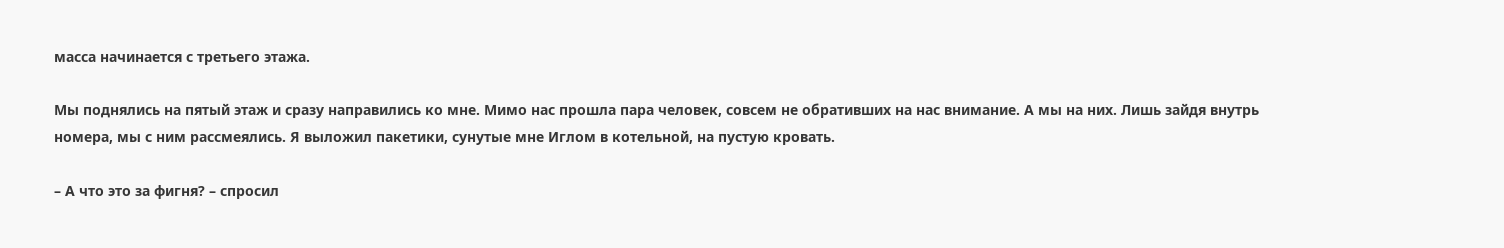масса начинается с третьего этажа.

Мы поднялись на пятый этаж и сразу направились ко мне. Мимо нас прошла пара человек, совсем не обративших на нас внимание. А мы на них. Лишь зайдя внутрь номера, мы с ним рассмеялись. Я выложил пакетики, сунутые мне Иглом в котельной, на пустую кровать.

– А что это за фигня? – спросил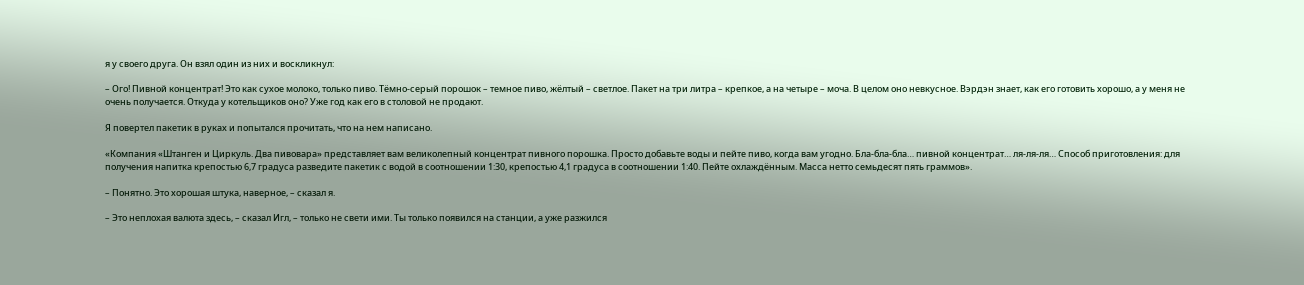я у своего друга. Он взял один из них и воскликнул:

– Ого! Пивной концентрат! Это как сухое молоко, только пиво. Тёмно-серый порошок – темное пиво, жёлтый – светлое. Пакет на три литра – крепкое, а на четыре – моча. В целом оно невкусное. Вэрдэн знает, как его готовить хорошо, а у меня не очень получается. Откуда у котельщиков оно? Уже год как его в столовой не продают.

Я повертел пакетик в руках и попытался прочитать, что на нем написано.

«Компания «Штанген и Циркуль. Два пивовара» представляет вам великолепный концентрат пивного порошка. Просто добавьте воды и пейте пиво, когда вам угодно. Бла-бла-бла… пивной концентрат… ля-ля-ля… Способ приготовления: для получения напитка крепостью 6,7 градуса разведите пакетик с водой в соотношении 1:30, крепостью 4,1 градуса в соотношении 1:40. Пейте охлаждённым. Масса нетто семьдесят пять граммов».

– Понятно. Это хорошая штука, наверное, – сказал я.

– Это неплохая валюта здесь, – сказал Игл, – только не свети ими. Ты только появился на станции, а уже разжился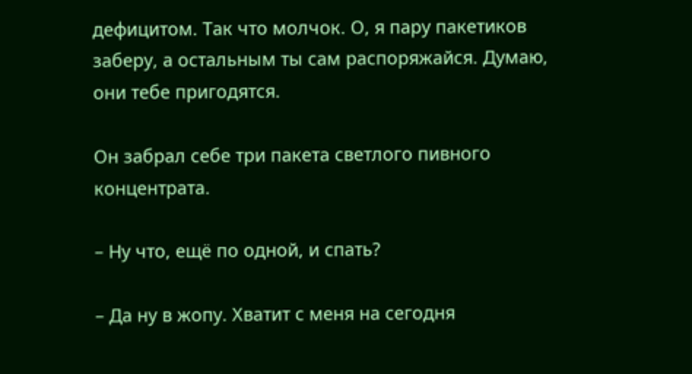дефицитом. Так что молчок. О, я пару пакетиков заберу, а остальным ты сам распоряжайся. Думаю, они тебе пригодятся.

Он забрал себе три пакета светлого пивного концентрата.

– Ну что, ещё по одной, и спать?

– Да ну в жопу. Хватит с меня на сегодня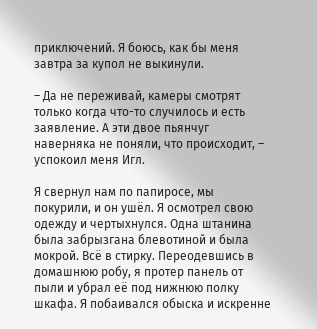приключений. Я боюсь, как бы меня завтра за купол не выкинули.

– Да не переживай, камеры смотрят только когда что-то случилось и есть заявление. А эти двое пьянчуг наверняка не поняли, что происходит, – успокоил меня Игл.

Я свернул нам по папиросе, мы покурили, и он ушёл. Я осмотрел свою одежду и чертыхнулся. Одна штанина была забрызгана блевотиной и была мокрой. Всё в стирку. Переодевшись в домашнюю робу, я протер панель от пыли и убрал её под нижнюю полку шкафа. Я побаивался обыска и искренне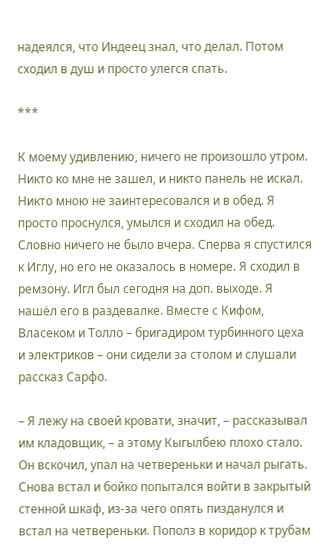надеялся, что Индеец знал, что делал. Потом сходил в душ и просто улегся спать.

***

К моему удивлению, ничего не произошло утром. Никто ко мне не зашел, и никто панель не искал. Никто мною не заинтересовался и в обед. Я просто проснулся, умылся и сходил на обед. Словно ничего не было вчера. Сперва я спустился к Иглу, но его не оказалось в номере. Я сходил в ремзону. Игл был сегодня на доп. выходе. Я нашёл его в раздевалке. Вместе с Кифом, Власеком и Толло – бригадиром турбинного цеха и электриков – они сидели за столом и слушали рассказ Сарфо.

– Я лежу на своей кровати, значит, – рассказывал им кладовщик, – а этому Кыгылбею плохо стало. Он вскочил, упал на четвереньки и начал рыгать. Снова встал и бойко попытался войти в закрытый стенной шкаф, из-за чего опять пизданулся и встал на четвереньки. Пополз в коридор к трубам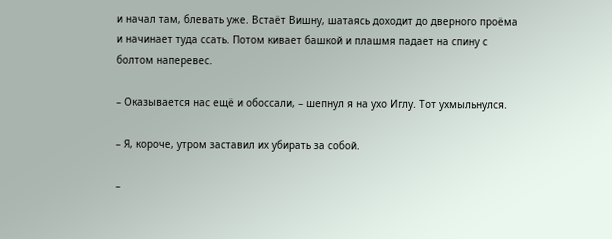и начал там, блевать уже. Встаёт Вишну, шатаясь доходит до дверного проёма и начинает туда ссать. Потом кивает башкой и плашмя падает на спину с болтом наперевес.

– Оказывается нас ещё и обоссали, – шепнул я на ухо Иглу. Тот ухмыльнулся.

– Я, короче, утром заставил их убирать за собой.

–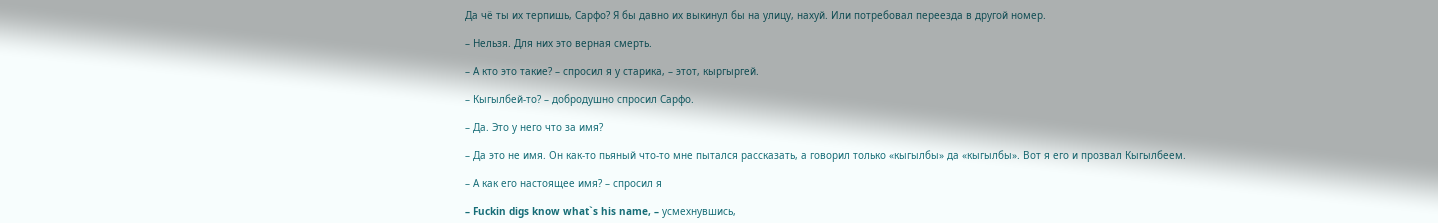Да чё ты их терпишь, Сарфо? Я бы давно их выкинул бы на улицу, нахуй. Или потребовал переезда в другой номер.

– Нельзя. Для них это верная смерть.

– А кто это такие? – спросил я у старика, – этот, кыргыргей.

– Кыгылбей-то? – добродушно спросил Сарфо.

– Да. Это у него что за имя?

– Да это не имя. Он как-то пьяный что-то мне пытался рассказать, а говорил только «кыгылбы» да «кыгылбы». Вот я его и прозвал Кыгылбеем.

– А как его настоящее имя? – спросил я

– Fuckin digs know what`s his name, – усмехнувшись,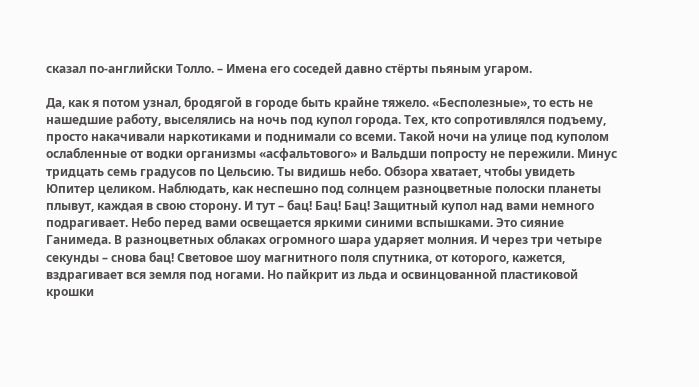сказал по-английски Толло. – Имена его соседей давно стёрты пьяным угаром.

Да, как я потом узнал, бродягой в городе быть крайне тяжело. «Бесполезные», то есть не нашедшие работу, выселялись на ночь под купол города. Тех, кто сопротивлялся подъему, просто накачивали наркотиками и поднимали со всеми. Такой ночи на улице под куполом ослабленные от водки организмы «асфальтового» и Вальдши попросту не пережили. Минус тридцать семь градусов по Цельсию. Ты видишь небо. Обзора хватает, чтобы увидеть Юпитер целиком. Наблюдать, как неспешно под солнцем разноцветные полоски планеты плывут, каждая в свою сторону. И тут – бац! Бац! Бац! Защитный купол над вами немного подрагивает. Небо перед вами освещается яркими синими вспышками. Это сияние Ганимеда. В разноцветных облаках огромного шара ударяет молния. И через три четыре секунды – снова бац! Световое шоу магнитного поля спутника, от которого, кажется, вздрагивает вся земля под ногами. Но пайкрит из льда и освинцованной пластиковой крошки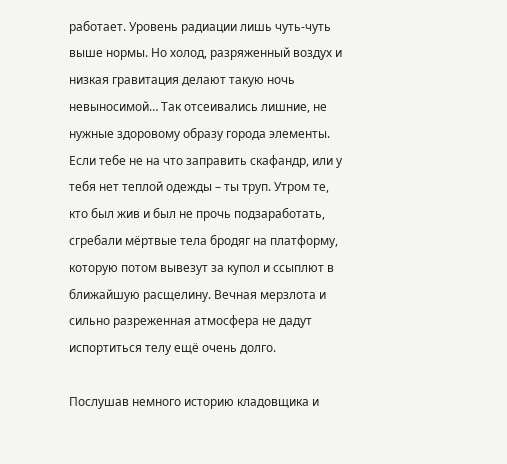работает. Уровень радиации лишь чуть-чуть выше нормы. Но холод, разряженный воздух и низкая гравитация делают такую ночь невыносимой… Так отсеивались лишние, не нужные здоровому образу города элементы. Если тебе не на что заправить скафандр, или у тебя нет теплой одежды – ты труп. Утром те, кто был жив и был не прочь подзаработать, сгребали мёртвые тела бродяг на платформу, которую потом вывезут за купол и ссыплют в ближайшую расщелину. Вечная мерзлота и сильно разреженная атмосфера не дадут испортиться телу ещё очень долго.

Послушав немного историю кладовщика и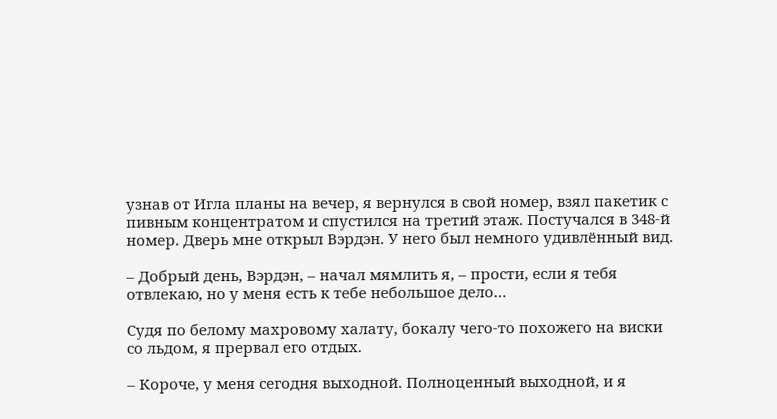узнав от Игла планы на вечер, я вернулся в свой номер, взял пакетик с пивным концентратом и спустился на третий этаж. Постучался в 348-й номер. Дверь мне открыл Вэрдэн. У него был немного удивлённый вид.

– Добрый день, Вэрдэн, – начал мямлить я, – прости, если я тебя отвлекаю, но у меня есть к тебе небольшое дело…

Судя по белому махровому халату, бокалу чего-то похожего на виски со льдом, я прервал его отдых.

– Короче, у меня сегодня выходной. Полноценный выходной, и я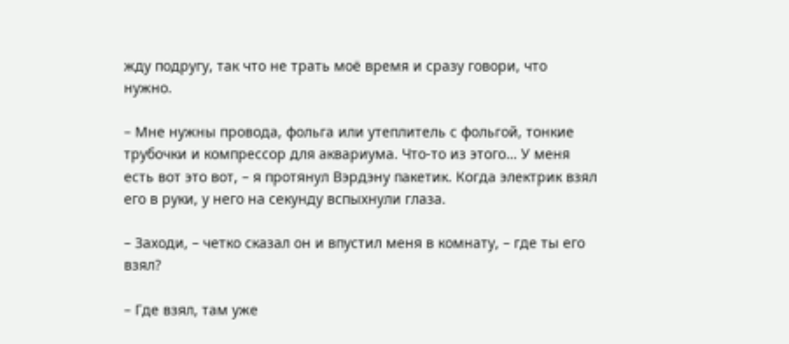жду подругу, так что не трать моё время и сразу говори, что нужно.

– Мне нужны провода, фольга или утеплитель с фольгой, тонкие трубочки и компрессор для аквариума. Что-то из этого… У меня есть вот это вот, – я протянул Вэрдэну пакетик. Когда электрик взял его в руки, у него на секунду вспыхнули глаза.

– Заходи, – четко сказал он и впустил меня в комнату, – где ты его взял?

– Где взял, там уже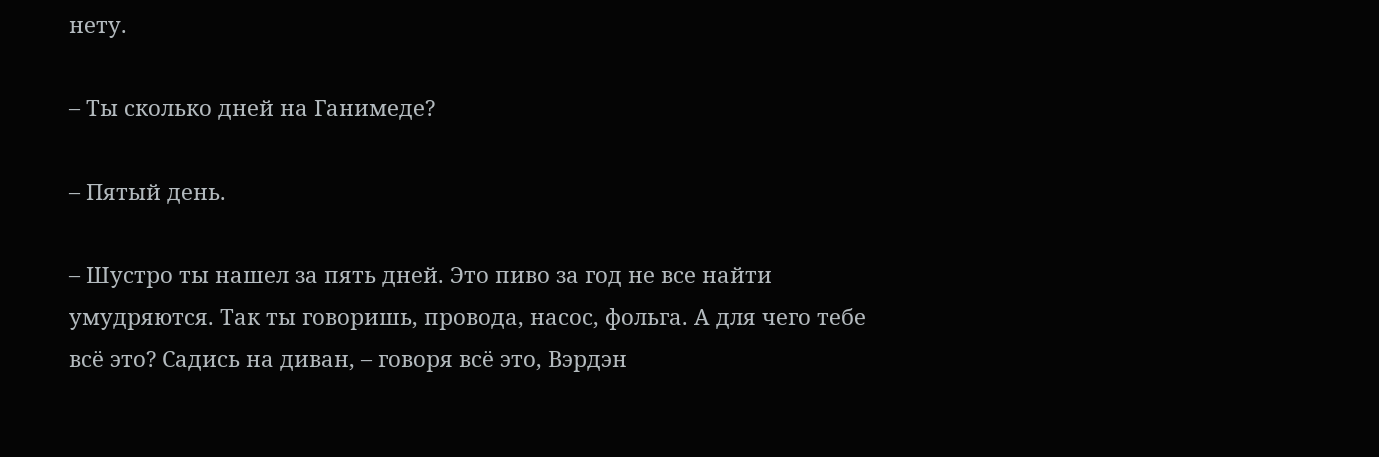нету.

– Ты сколько дней на Ганимеде?

– Пятый день.

– Шустро ты нашел за пять дней. Это пиво за год не все найти умудряются. Так ты говоришь, провода, насос, фольга. А для чего тебе всё это? Садись на диван, – говоря всё это, Вэрдэн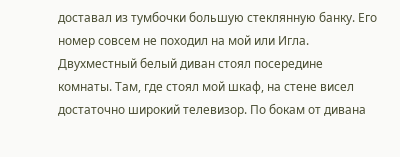доставал из тумбочки большую стеклянную банку. Его номер совсем не походил на мой или Игла. Двухместный белый диван стоял посередине комнаты. Там, где стоял мой шкаф, на стене висел достаточно широкий телевизор. По бокам от дивана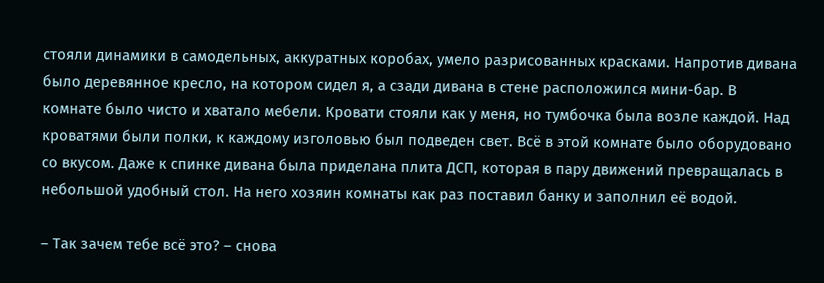стояли динамики в самодельных, аккуратных коробах, умело разрисованных красками. Напротив дивана было деревянное кресло, на котором сидел я, а сзади дивана в стене расположился мини-бар. В комнате было чисто и хватало мебели. Кровати стояли как у меня, но тумбочка была возле каждой. Над кроватями были полки, к каждому изголовью был подведен свет. Всё в этой комнате было оборудовано со вкусом. Даже к спинке дивана была приделана плита ДСП, которая в пару движений превращалась в небольшой удобный стол. На него хозяин комнаты как раз поставил банку и заполнил её водой.

– Так зачем тебе всё это? – снова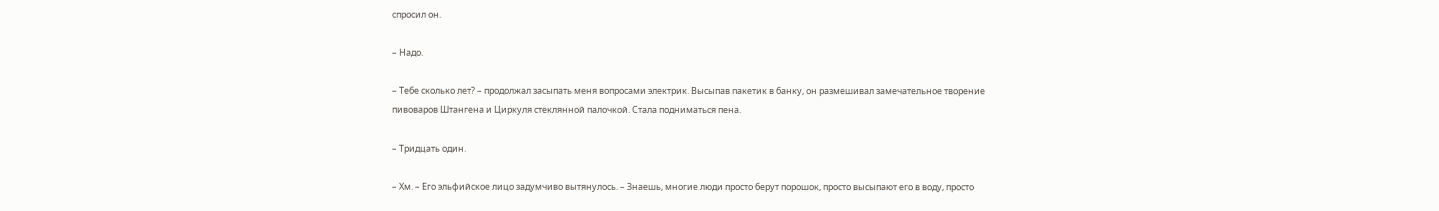спросил он.

– Надо.

– Тебе сколько лет? – продолжал засыпать меня вопросами электрик. Высыпав пакетик в банку, он размешивал замечательное творение пивоваров Штангена и Циркуля стеклянной палочкой. Стала подниматься пена.

– Тридцать один.

– Хм. – Его эльфийское лицо задумчиво вытянулось. – Знаешь, многие люди просто берут порошок, просто высыпают его в воду, просто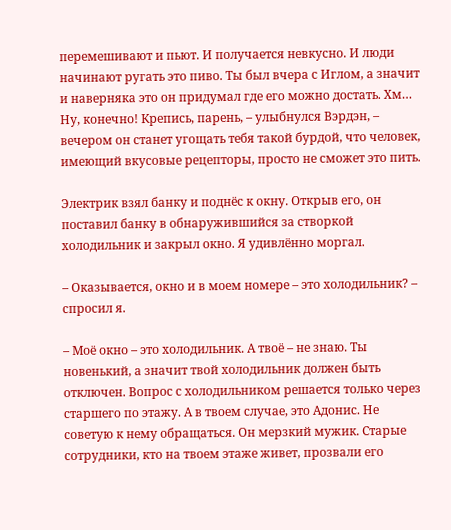перемешивают и пьют. И получается невкусно. И люди начинают ругать это пиво. Ты был вчера с Иглом, а значит и наверняка это он придумал где его можно достать. Хм… Ну, конечно! Крепись, парень, – улыбнулся Вэрдэн, – вечером он станет угощать тебя такой бурдой, что человек, имеющий вкусовые рецепторы, просто не сможет это пить.

Электрик взял банку и поднёс к окну. Открыв его, он поставил банку в обнаружившийся за створкой холодильник и закрыл окно. Я удивлённо моргал.

– Оказывается, окно и в моем номере – это холодильник? – спросил я.

– Моё окно – это холодильник. А твоё – не знаю. Ты новенький, а значит твой холодильник должен быть отключен. Вопрос с холодильником решается только через старшего по этажу. А в твоем случае, это Адонис. Не советую к нему обращаться. Он мерзкий мужик. Старые сотрудники, кто на твоем этаже живет, прозвали его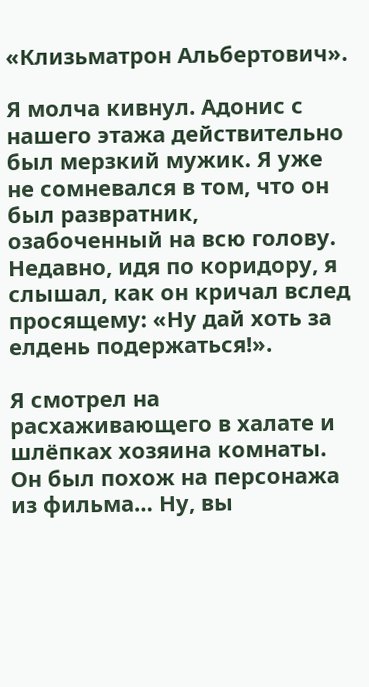«Клизьматрон Альбертович».

Я молча кивнул. Адонис с нашего этажа действительно был мерзкий мужик. Я уже не сомневался в том, что он был развратник, озабоченный на всю голову. Недавно, идя по коридору, я слышал, как он кричал вслед просящему: «Ну дай хоть за елдень подержаться!».

Я смотрел на расхаживающего в халате и шлёпках хозяина комнаты. Он был похож на персонажа из фильма… Ну, вы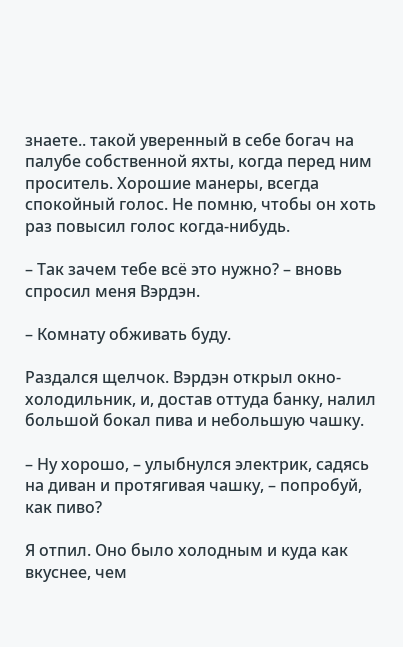знаете.. такой уверенный в себе богач на палубе собственной яхты, когда перед ним проситель. Хорошие манеры, всегда спокойный голос. Не помню, чтобы он хоть раз повысил голос когда-нибудь.

– Так зачем тебе всё это нужно? – вновь спросил меня Вэрдэн.

– Комнату обживать буду.

Раздался щелчок. Вэрдэн открыл окно-холодильник, и, достав оттуда банку, налил большой бокал пива и небольшую чашку.

– Ну хорошо, – улыбнулся электрик, садясь на диван и протягивая чашку, – попробуй, как пиво?

Я отпил. Оно было холодным и куда как вкуснее, чем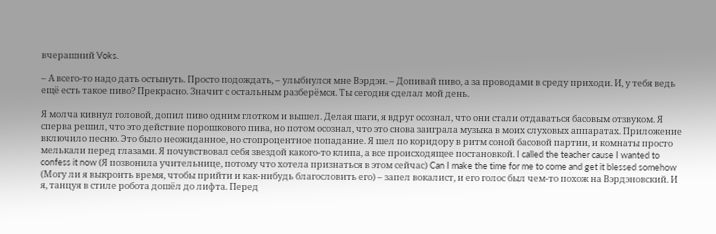вчерашний Voks.

– А всего-то надо дать остынуть. Просто подождать, – улыбнулся мне Вэрдэн. – Допивай пиво, а за проводами в среду приходи. И, у тебя ведь ещё есть такое пиво? Прекрасно. Значит с остальным разберёмся. Ты сегодня сделал мой день.

Я молча кивнул головой, допил пиво одним глотком и вышел. Делая шаги, я вдруг осознал, что они стали отдаваться басовым отзвуком. Я сперва решил, что это действие порошкового пива, но потом осознал, что это снова заиграла музыка в моих слуховых аппаратах. Приложение включило песню. Это было неожиданное, но стопроцентное попадание. Я шел по коридору в ритм соной басовой партии, и комнаты просто мелькали перед глазами. Я почувствовал себя звездой какого-то клипа, а все происходящее постановкой. I called the teacher cause I wanted to confess it now (Я позвонила учительнице, потому что хотела признаться в этом сейчас) Can I make the time for me to come and get it blessed somehow (Могу ли я выкроить время, чтобы прийти и как-нибудь благословить его) – запел вокалист, и его голос был чем-то похож на Вэрдэновский. И я, танцуя в стиле робота дошёл до лифта. Перед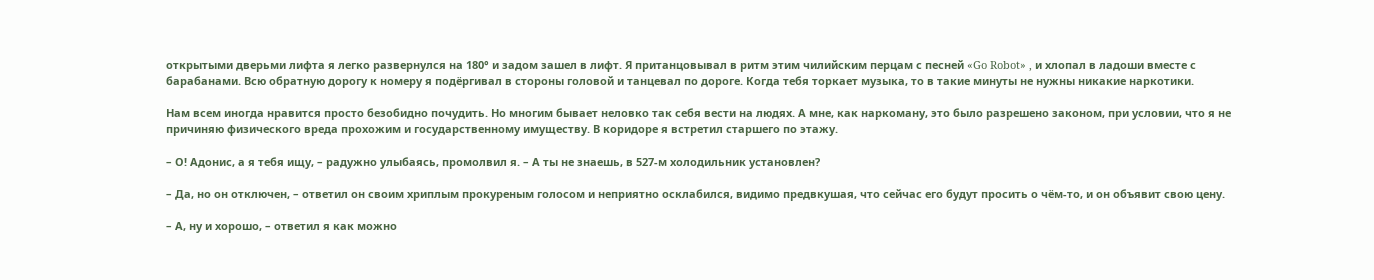открытыми дверьми лифта я легко развернулся на 180° и задом зашел в лифт. Я пританцовывал в ритм этим чилийским перцам с песней «Go Robot» , и хлопал в ладоши вместе с барабанами. Всю обратную дорогу к номеру я подёргивал в стороны головой и танцевал по дороге. Когда тебя торкает музыка, то в такие минуты не нужны никакие наркотики.

Нам всем иногда нравится просто безобидно почудить. Но многим бывает неловко так себя вести на людях. А мне, как наркоману, это было разрешено законом, при условии, что я не причиняю физического вреда прохожим и государственному имуществу. В коридоре я встретил старшего по этажу.

– О! Адонис, а я тебя ищу, – радужно улыбаясь, промолвил я. – А ты не знаешь, в 527-м холодильник установлен?

– Да, но он отключен, – ответил он своим хриплым прокуреным голосом и неприятно осклабился, видимо предвкушая, что сейчас его будут просить о чём-то, и он объявит свою цену.

– А, ну и хорошо, – ответил я как можно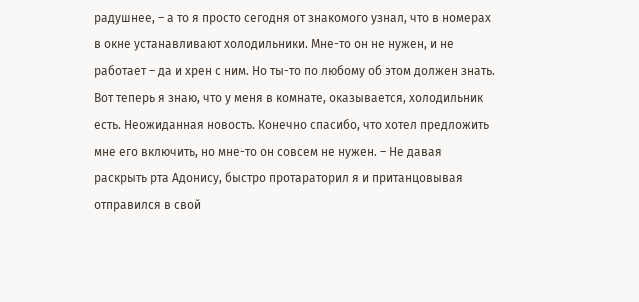радушнее, – а то я просто сегодня от знакомого узнал, что в номерах в окне устанавливают холодильники. Мне-то он не нужен, и не работает – да и хрен с ним. Но ты-то по любому об этом должен знать. Вот теперь я знаю, что у меня в комнате, оказывается, холодильник есть. Неожиданная новость. Конечно спасибо, что хотел предложить мне его включить, но мне-то он совсем не нужен. – Не давая раскрыть рта Адонису, быстро протараторил я и пританцовывая отправился в свой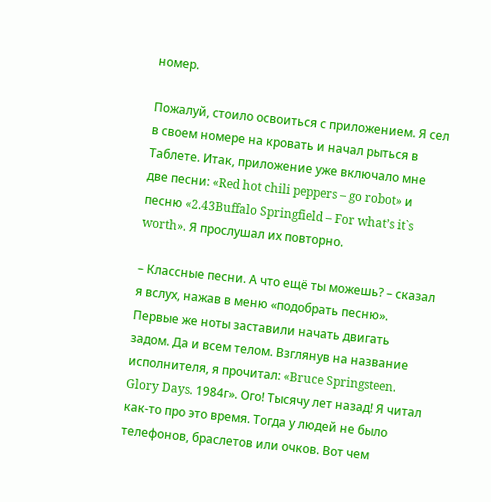номер.

Пожалуй, стоило освоиться с приложением. Я сел в своем номере на кровать и начал рыться в Таблете. Итак, приложение уже включало мне две песни: «Red hot chili peppers – go robot» и песню «2.43Buffalo Springfield – For what’s it`s worth». Я прослушал их повторно.

– Классные песни. А что ещё ты можешь? – сказал я вслух, нажав в меню «подобрать песню». Первые же ноты заставили начать двигать задом. Да и всем телом. Взглянув на название исполнителя, я прочитал: «Bruce Springsteen. Glory Days. 1984г». Ого! Тысячу лет назад! Я читал как-то про это время. Тогда у людей не было телефонов, браслетов или очков. Вот чем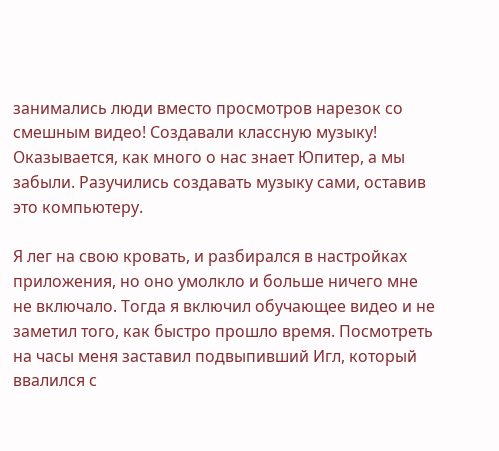занимались люди вместо просмотров нарезок со смешным видео! Создавали классную музыку! Оказывается, как много о нас знает Юпитер, а мы забыли. Разучились создавать музыку сами, оставив это компьютеру.

Я лег на свою кровать, и разбирался в настройках приложения, но оно умолкло и больше ничего мне не включало. Тогда я включил обучающее видео и не заметил того, как быстро прошло время. Посмотреть на часы меня заставил подвыпивший Игл, который ввалился с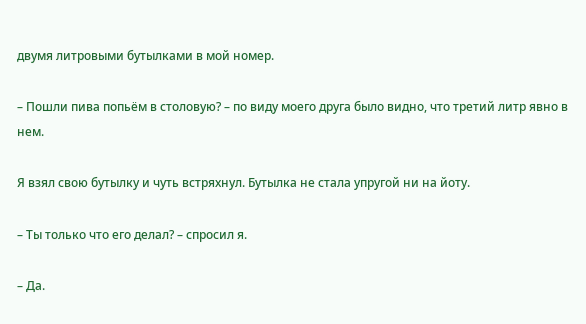двумя литровыми бутылками в мой номер.

– Пошли пива попьём в столовую? – по виду моего друга было видно, что третий литр явно в нем.

Я взял свою бутылку и чуть встряхнул. Бутылка не стала упругой ни на йоту.

– Ты только что его делал? – спросил я.

– Да.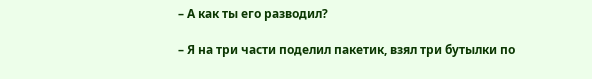– А как ты его разводил?

– Я на три части поделил пакетик, взял три бутылки по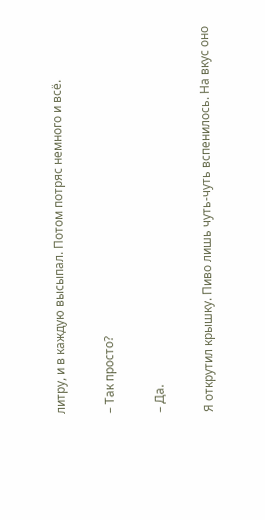литру, и в каждую высыпал. Потом потряс немного и всё.

– Так просто?

– Да.

Я открутил крышку. Пиво лишь чуть-чуть вспенилось. На вкус оно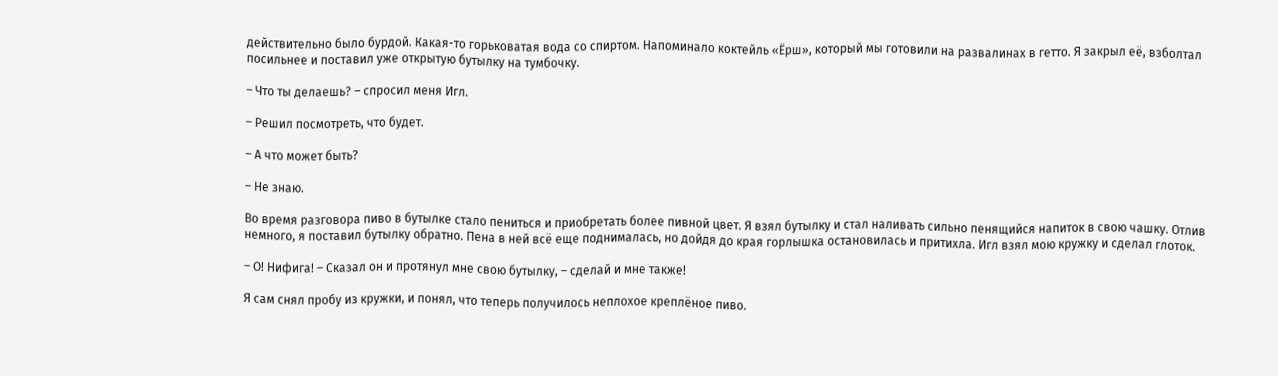действительно было бурдой. Какая-то горьковатая вода со спиртом. Напоминало коктейль «Ёрш», который мы готовили на развалинах в гетто. Я закрыл её, взболтал посильнее и поставил уже открытую бутылку на тумбочку.

– Что ты делаешь? – спросил меня Игл.

– Решил посмотреть, что будет.

– А что может быть?

– Не знаю.

Во время разговора пиво в бутылке стало пениться и приобретать более пивной цвет. Я взял бутылку и стал наливать сильно пенящийся напиток в свою чашку. Отлив немного, я поставил бутылку обратно. Пена в ней всё еще поднималась, но дойдя до края горлышка остановилась и притихла. Игл взял мою кружку и сделал глоток.

– О! Нифига! – Сказал он и протянул мне свою бутылку, – сделай и мне также!

Я сам снял пробу из кружки, и понял, что теперь получилось неплохое креплёное пиво.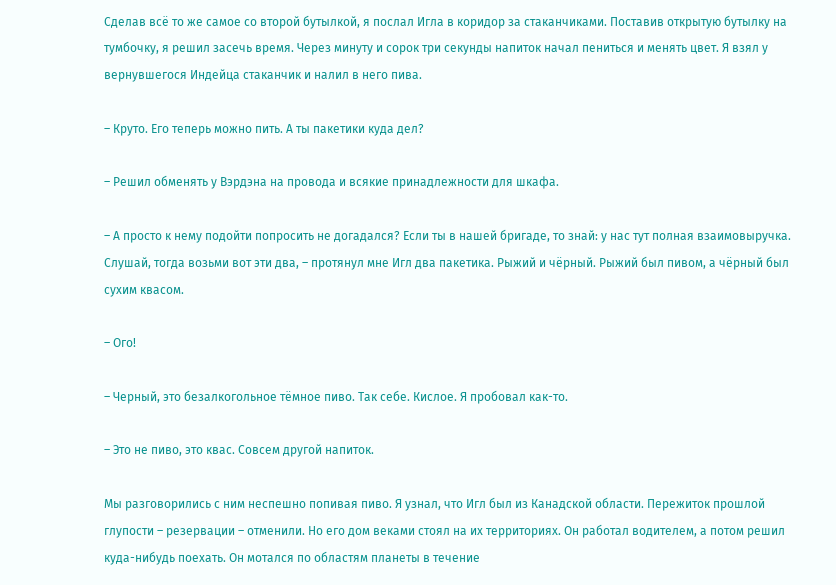Сделав всё то же самое со второй бутылкой, я послал Игла в коридор за стаканчиками. Поставив открытую бутылку на тумбочку, я решил засечь время. Через минуту и сорок три секунды напиток начал пениться и менять цвет. Я взял у вернувшегося Индейца стаканчик и налил в него пива.

– Круто. Его теперь можно пить. А ты пакетики куда дел?

– Решил обменять у Вэрдэна на провода и всякие принадлежности для шкафа.

– А просто к нему подойти попросить не догадался? Если ты в нашей бригаде, то знай: у нас тут полная взаимовыручка. Слушай, тогда возьми вот эти два, – протянул мне Игл два пакетика. Рыжий и чёрный. Рыжий был пивом, а чёрный был сухим квасом.

– Ого!

– Черный, это безалкогольное тёмное пиво. Так себе. Кислое. Я пробовал как-то.

– Это не пиво, это квас. Совсем другой напиток.

Мы разговорились с ним неспешно попивая пиво. Я узнал, что Игл был из Канадской области. Пережиток прошлой глупости – резервации – отменили. Но его дом веками стоял на их территориях. Он работал водителем, а потом решил куда-нибудь поехать. Он мотался по областям планеты в течение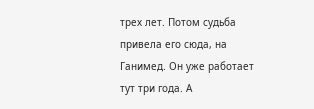трех лет. Потом судьба привела его сюда, на Ганимед. Он уже работает тут три года. А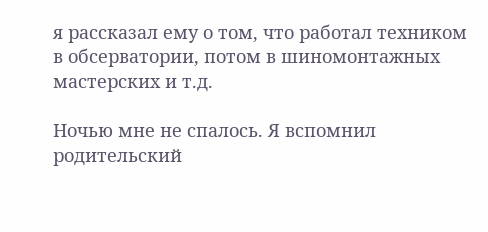я рассказал ему о том, что работал техником в обсерватории, потом в шиномонтажных мастерских и т.д.

Ночью мне не спалось. Я вспомнил родительский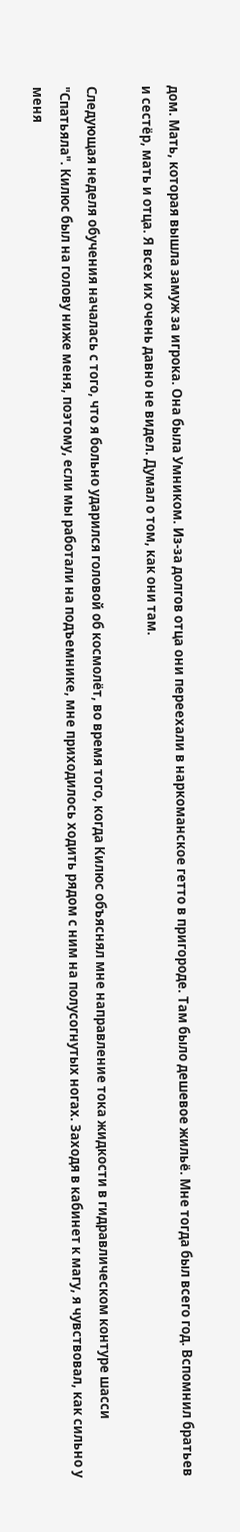дом. Мать, которая вышла замуж за игрока. Она была Умником. Из-за долгов отца они переехали в наркоманское гетто в пригороде. Там было дешевое жильё. Мне тогда был всего год. Вспомнил братьев и сестёр, мать и отца. Я всех их очень давно не видел. Думал о том, как они там.

Следующая неделя обучения началась с того, что я больно ударился головой об космолёт, во время того, когда Килюс объяснял мне направление тока жидкости в гидравлическом контуре шасси "Спатьяла". Килюс был на голову ниже меня, поэтому, если мы работали на подъемнике, мне приходилось ходить рядом с ним на полусогнутых ногах. Заходя в кабинет к магу, я чувствовал, как сильно у меня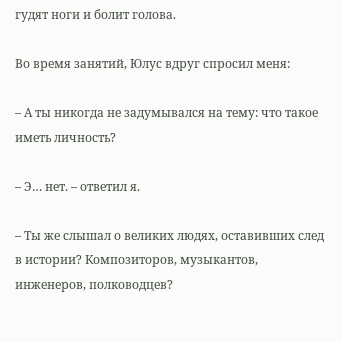гудят ноги и болит голова.

Во время занятий, Юлус вдруг спросил меня:

– А ты никогда не задумывался на тему: что такое иметь личность?

– Э… нет. – ответил я.

– Ты же слышал о великих людях, оставивших след в истории? Композиторов, музыкантов, инженеров, полководцев?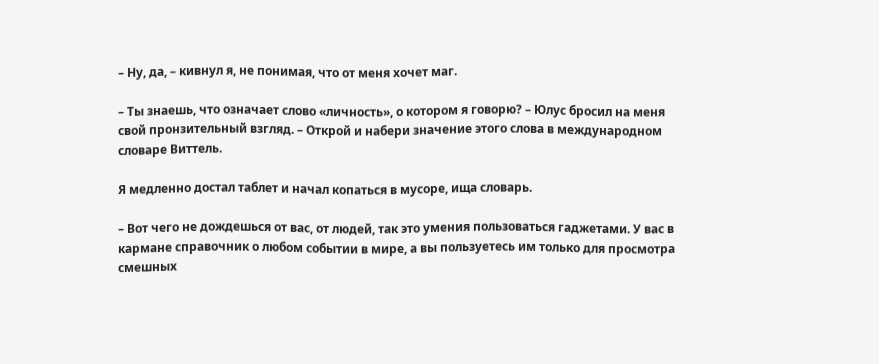– Ну, да, – кивнул я, не понимая, что от меня хочет маг.

– Ты знаешь, что означает слово «личность», о котором я говорю? – Юлус бросил на меня свой пронзительный взгляд. – Открой и набери значение этого слова в международном словаре Виттель.

Я медленно достал таблет и начал копаться в мусоре, ища словарь.

– Вот чего не дождешься от вас, от людей, так это умения пользоваться гаджетами. У вас в кармане справочник о любом событии в мире, а вы пользуетесь им только для просмотра смешных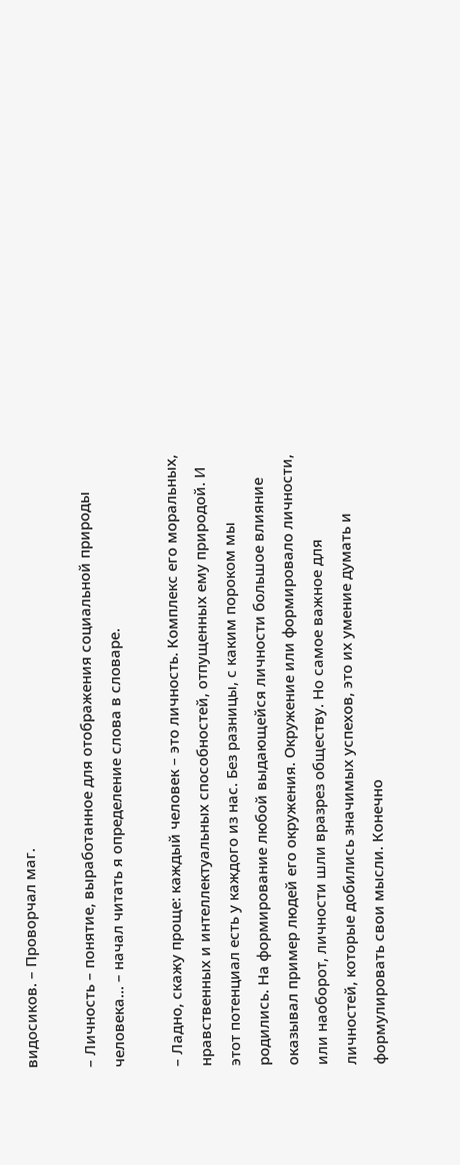видосиков. – Проворчал маг.

– Личность – понятие, выработанное для отображения социальной природы человека… – начал читать я определение слова в словаре.

– Ладно, скажу проще: каждый человек – это личность. Комплекс его моральных, нравственных и интеллектуальных способностей, отпущенных ему природой. И этот потенциал есть у каждого из нас. Без разницы, с каким пороком мы родились. На формирование любой выдающейся личности большое влияние оказывал пример людей его окружения. Окружение или формировало личности, или наоборот, личности шли вразрез обществу. Но самое важное для личностей, которые добились значимых успехов, это их умение думать и формулировать свои мысли. Конечно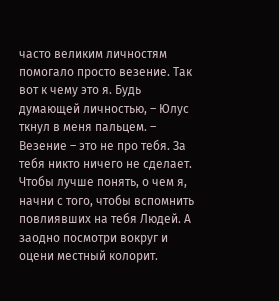часто великим личностям помогало просто везение. Так вот к чему это я. Будь думающей личностью, – Юлус ткнул в меня пальцем. – Везение – это не про тебя. За тебя никто ничего не сделает. Чтобы лучше понять, о чем я, начни с того, чтобы вспомнить повлиявших на тебя Людей. А заодно посмотри вокруг и оцени местный колорит.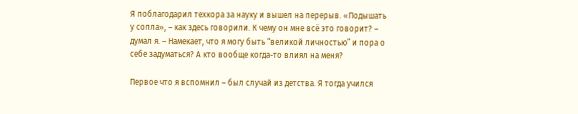Я поблагодарил техкора за науку и вышел на перерыв. «Подышать у сопла», – как здесь говорили. К чему он мне всё это говорит? – думал я. – Намекает, что я могу быть “великой личностью” и пора о себе задуматься? А кто вообще когда-то влиял на меня?

Первое что я вспомнил – был случай из детства. Я тогда учился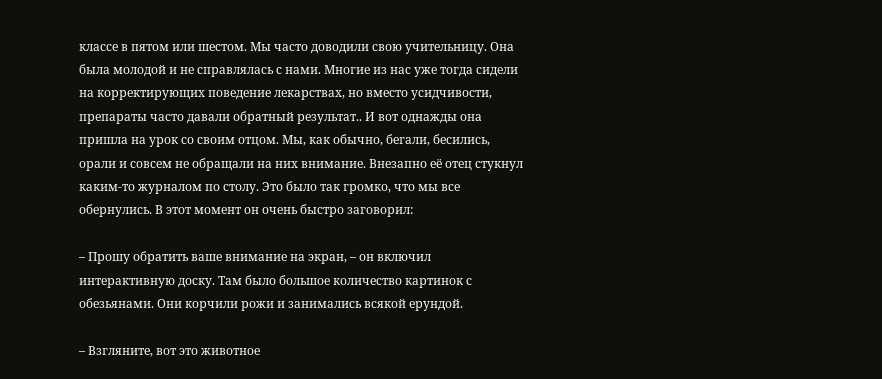классе в пятом или шестом. Мы часто доводили свою учительницу. Она была молодой и не справлялась с нами. Многие из нас уже тогда сидели на корректирующих поведение лекарствах, но вместо усидчивости, препараты часто давали обратный результат.. И вот однажды она пришла на урок со своим отцом. Мы, как обычно, бегали, бесились, орали и совсем не обращали на них внимание. Внезапно её отец стукнул каким-то журналом по столу. Это было так громко, что мы все обернулись. В этот момент он очень быстро заговорил:

– Прошу обратить ваше внимание на экран, – он включил интерактивную доску. Там было большое количество картинок с обезьянами. Они корчили рожи и занимались всякой ерундой.

– Взгляните, вот это животное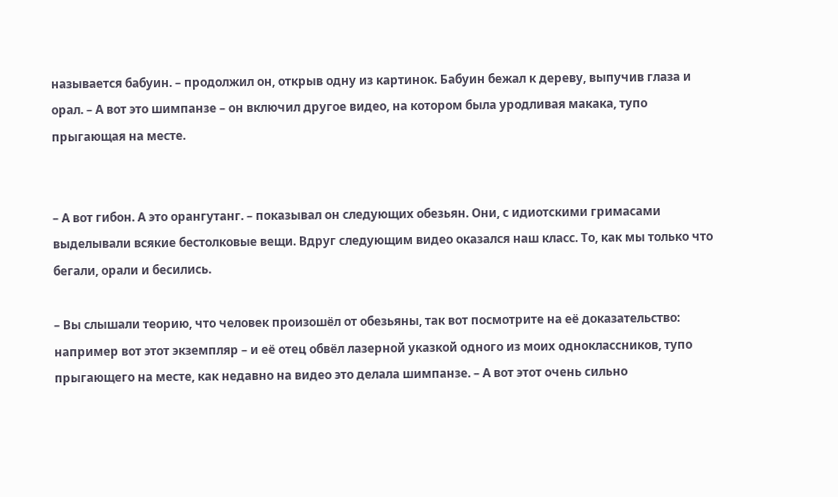называется бабуин. – продолжил он, открыв одну из картинок. Бабуин бежал к дереву, выпучив глаза и орал. – А вот это шимпанзе – он включил другое видео, на котором была уродливая макака, тупо прыгающая на месте.


– А вот гибон. А это орангутанг. – показывал он следующих обезьян. Они, с идиотскими гримасами выделывали всякие бестолковые вещи. Вдруг следующим видео оказался наш класс. То, как мы только что бегали, орали и бесились.

– Вы слышали теорию, что человек произошёл от обезьяны, так вот посмотрите на её доказательство: например вот этот экземпляр – и её отец обвёл лазерной указкой одного из моих одноклассников, тупо прыгающего на месте, как недавно на видео это делала шимпанзе. – А вот этот очень сильно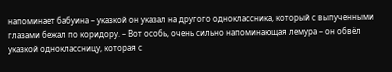напоминает бабуина – указкой он указал на другого одноклассника, который с выпученными глазами бежал по коридору. – Вот особь, очень сильно напоминающая лемура – он обвёл указкой одноклассницу, которая с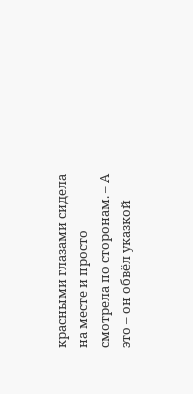красными глазами сидела на месте и просто смотрела по сторонам. – А это – он обвёл указкой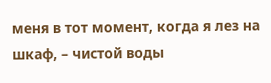меня в тот момент, когда я лез на шкаф, – чистой воды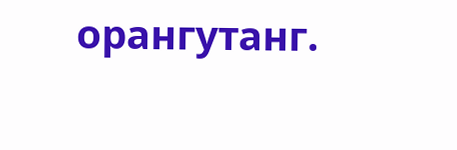орангутанг.